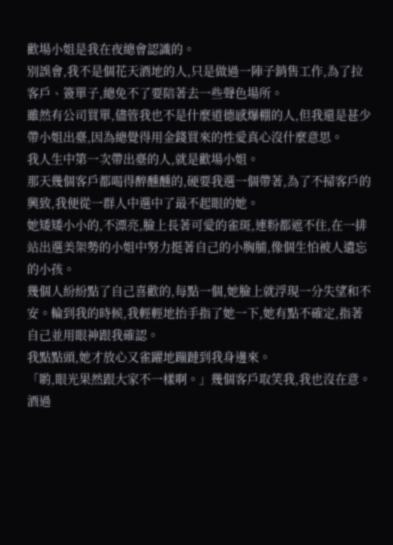歡場小姐是我在夜總會認識的。
別誤會,我不是個花天酒地的人,只是做過一陣子銷售工作,為了拉客戶、簽單子,總免不了要陪著去一些聲色場所。
雖然有公司買單,儘管我也不是什麼道德感爆棚的人,但我還是甚少帶小姐出臺,因為總覺得用金錢買來的性愛真心沒什麼意思。
我人生中第一次帶出臺的人,就是歡場小姐。
那天幾個客戶都喝得醉醺醺的,硬要我選一個帶著,為了不掃客戶的興致,我便從一群人中選中了最不起眼的她。
她矮矮小小的,不漂亮,臉上長著可愛的雀斑,連粉都遮不住,在一排站出選美架勢的小姐中努力挺著自己的小胸脯,像個生怕被人遺忘的小孩。
幾個人紛紛點了自己喜歡的,每點一個,她臉上就浮現一分失望和不安。輪到我的時候,我輕輕地抬手指了她一下,她有點不確定,指著自己並用眼神跟我確認。
我點點頭,她才放心又雀躍地蹦躂到我身邊來。
「喲,眼光果然跟大家不一樣啊。」幾個客戶取笑我,我也沒在意。
酒過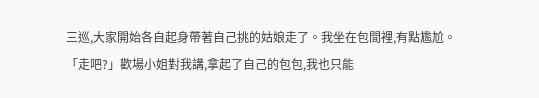三巡,大家開始各自起身帶著自己挑的姑娘走了。我坐在包間裡,有點尷尬。
「走吧?」歡場小姐對我講,拿起了自己的包包,我也只能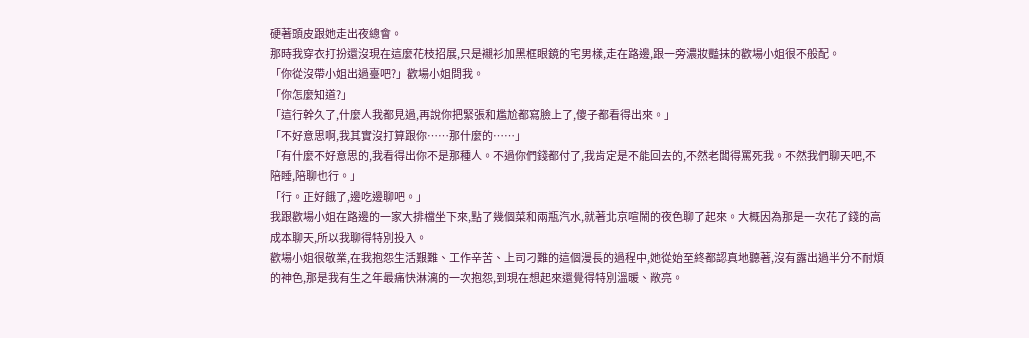硬著頭皮跟她走出夜總會。
那時我穿衣打扮還沒現在這麼花枝招展,只是襯衫加黑框眼鏡的宅男樣,走在路邊,跟一旁濃妝豔抹的歡場小姐很不般配。
「你從沒帶小姐出過臺吧?」歡場小姐問我。
「你怎麼知道?」
「這行幹久了,什麼人我都見過,再說你把緊張和尷尬都寫臉上了,傻子都看得出來。」
「不好意思啊,我其實沒打算跟你……那什麼的……」
「有什麼不好意思的,我看得出你不是那種人。不過你們錢都付了,我肯定是不能回去的,不然老闆得罵死我。不然我們聊天吧,不陪睡,陪聊也行。」
「行。正好餓了,邊吃邊聊吧。」
我跟歡場小姐在路邊的一家大排檔坐下來,點了幾個菜和兩瓶汽水,就著北京喧鬧的夜色聊了起來。大概因為那是一次花了錢的高成本聊天,所以我聊得特別投入。
歡場小姐很敬業,在我抱怨生活艱難、工作辛苦、上司刁難的這個漫長的過程中,她從始至終都認真地聽著,沒有露出過半分不耐煩的神色,那是我有生之年最痛快淋漓的一次抱怨,到現在想起來還覺得特別溫暖、敞亮。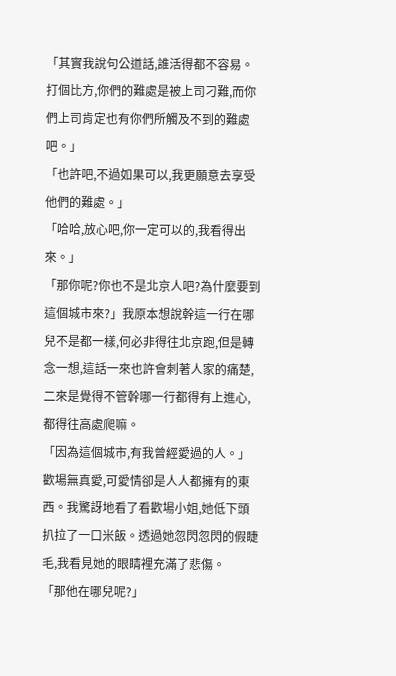「其實我說句公道話,誰活得都不容易。打個比方,你們的難處是被上司刁難,而你們上司肯定也有你們所觸及不到的難處吧。」
「也許吧,不過如果可以,我更願意去享受他們的難處。」
「哈哈,放心吧,你一定可以的,我看得出來。」
「那你呢?你也不是北京人吧?為什麼要到這個城市來?」我原本想說幹這一行在哪兒不是都一樣,何必非得往北京跑,但是轉念一想,這話一來也許會刺著人家的痛楚,二來是覺得不管幹哪一行都得有上進心,都得往高處爬嘛。
「因為這個城市,有我曾經愛過的人。」歡場無真愛,可愛情卻是人人都擁有的東西。我驚訝地看了看歡場小姐,她低下頭扒拉了一口米飯。透過她忽閃忽閃的假睫毛,我看見她的眼睛裡充滿了悲傷。
「那他在哪兒呢?」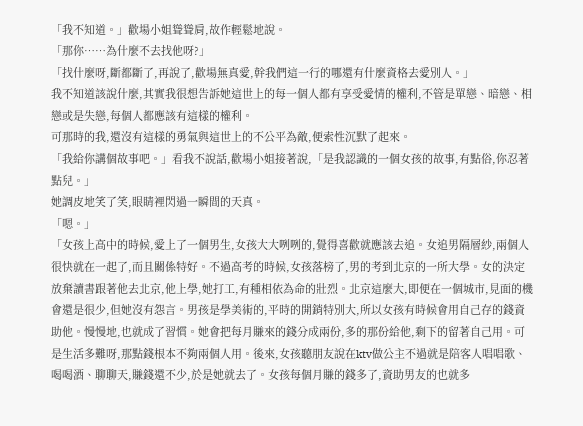「我不知道。」歡場小姐聳聳肩,故作輕鬆地說。
「那你……為什麼不去找他呀?」
「找什麼呀,斷都斷了,再說了,歡場無真愛,幹我們這一行的哪還有什麼資格去愛別人。」
我不知道該說什麼,其實我很想告訴她這世上的每一個人都有享受愛情的權利,不管是單戀、暗戀、相戀或是失戀,每個人都應該有這樣的權利。
可那時的我,還沒有這樣的勇氣與這世上的不公平為敵,便索性沉默了起來。
「我給你講個故事吧。」看我不說話,歡場小姐接著說,「是我認識的一個女孩的故事,有點俗,你忍著點兒。」
她調皮地笑了笑,眼睛裡閃過一瞬間的天真。
「嗯。」
「女孩上高中的時候,愛上了一個男生,女孩大大咧咧的,覺得喜歡就應該去追。女追男隔層紗,兩個人很快就在一起了,而且關係特好。不過高考的時候,女孩落榜了,男的考到北京的一所大學。女的決定放棄讀書跟著他去北京,他上學,她打工,有種相依為命的壯烈。北京這麼大,即便在一個城市,見面的機會還是很少,但她沒有怨言。男孩是學美術的,平時的開銷特別大,所以女孩有時候會用自己存的錢資助他。慢慢地,也就成了習慣。她會把每月賺來的錢分成兩份,多的那份給他,剩下的留著自己用。可是生活多難呀,那點錢根本不夠兩個人用。後來,女孩聽朋友說在ktv做公主不過就是陪客人唱唱歌、喝喝酒、聊聊天,賺錢還不少,於是她就去了。女孩每個月賺的錢多了,資助男友的也就多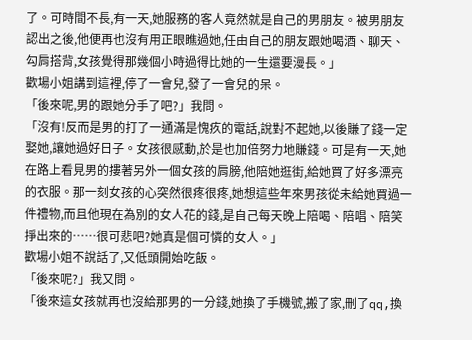了。可時間不長,有一天,她服務的客人竟然就是自己的男朋友。被男朋友認出之後,他便再也沒有用正眼瞧過她,任由自己的朋友跟她喝酒、聊天、勾肩搭背,女孩覺得那幾個小時過得比她的一生還要漫長。」
歡場小姐講到這裡,停了一會兒,發了一會兒的呆。
「後來呢,男的跟她分手了吧?」我問。
「沒有!反而是男的打了一通滿是愧疚的電話,說對不起她,以後賺了錢一定娶她,讓她過好日子。女孩很感動,於是也加倍努力地賺錢。可是有一天,她在路上看見男的摟著另外一個女孩的肩膀,他陪她逛街,給她買了好多漂亮的衣服。那一刻女孩的心突然很疼很疼,她想這些年來男孩從未給她買過一件禮物,而且他現在為別的女人花的錢,是自己每天晚上陪喝、陪唱、陪笑掙出來的……很可悲吧?她真是個可憐的女人。」
歡場小姐不說話了,又低頭開始吃飯。
「後來呢?」我又問。
「後來這女孩就再也沒給那男的一分錢,她換了手機號,搬了家,刪了qq,換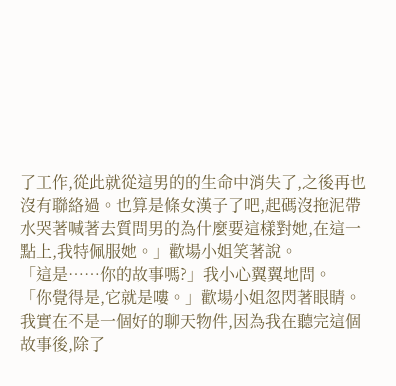了工作,從此就從這男的的生命中消失了,之後再也沒有聯絡過。也算是條女漢子了吧,起碼沒拖泥帶水哭著喊著去質問男的為什麼要這樣對她,在這一點上,我特佩服她。」歡場小姐笑著說。
「這是……你的故事嗎?」我小心翼翼地問。
「你覺得是,它就是嘍。」歡場小姐忽閃著眼睛。
我實在不是一個好的聊天物件,因為我在聽完這個故事後,除了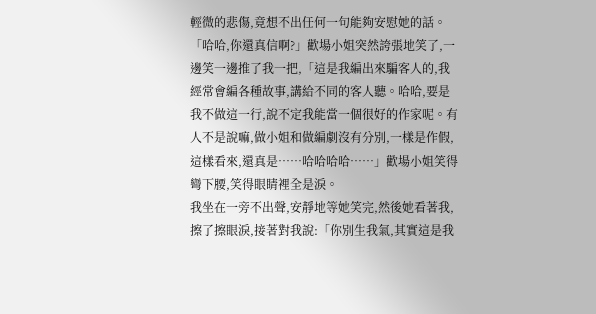輕微的悲傷,竟想不出任何一句能夠安慰她的話。
「哈哈,你還真信啊?」歡場小姐突然誇張地笑了,一邊笑一邊推了我一把,「這是我編出來騙客人的,我經常會編各種故事,講給不同的客人聽。哈哈,要是我不做這一行,說不定我能當一個很好的作家呢。有人不是說嘛,做小姐和做編劇沒有分別,一樣是作假,這樣看來,還真是……哈哈哈哈……」歡場小姐笑得彎下腰,笑得眼睛裡全是淚。
我坐在一旁不出聲,安靜地等她笑完,然後她看著我,擦了擦眼淚,接著對我說:「你別生我氣,其實這是我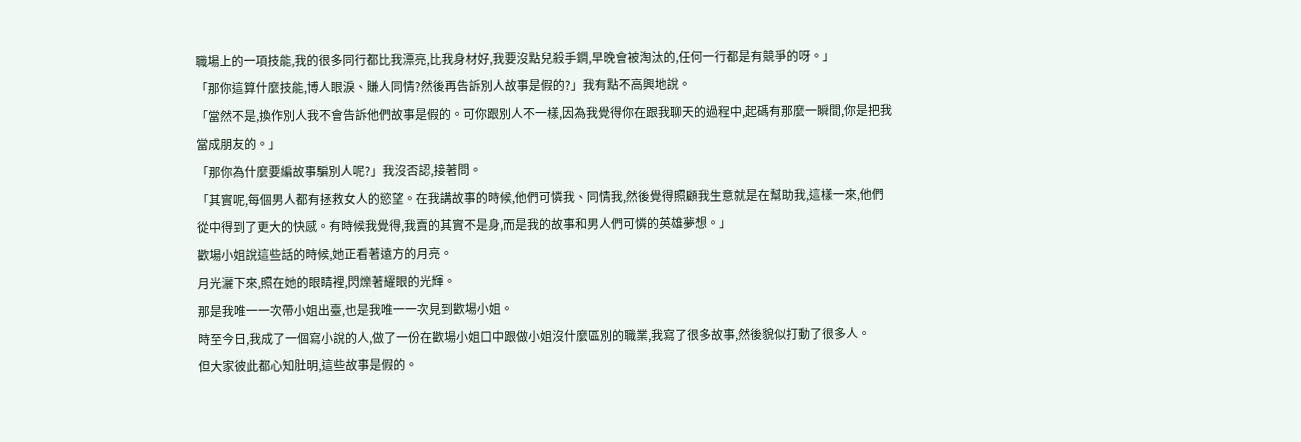職場上的一項技能,我的很多同行都比我漂亮,比我身材好,我要沒點兒殺手鐧,早晚會被淘汰的,任何一行都是有競爭的呀。」
「那你這算什麼技能,博人眼淚、賺人同情?然後再告訴別人故事是假的?」我有點不高興地說。
「當然不是,換作別人我不會告訴他們故事是假的。可你跟別人不一樣,因為我覺得你在跟我聊天的過程中,起碼有那麼一瞬間,你是把我當成朋友的。」
「那你為什麼要編故事騙別人呢?」我沒否認,接著問。
「其實呢,每個男人都有拯救女人的慾望。在我講故事的時候,他們可憐我、同情我,然後覺得照顧我生意就是在幫助我,這樣一來,他們從中得到了更大的快感。有時候我覺得,我賣的其實不是身,而是我的故事和男人們可憐的英雄夢想。」
歡場小姐說這些話的時候,她正看著遠方的月亮。
月光灑下來,照在她的眼睛裡,閃爍著耀眼的光輝。
那是我唯一一次帶小姐出臺,也是我唯一一次見到歡場小姐。
時至今日,我成了一個寫小說的人,做了一份在歡場小姐口中跟做小姐沒什麼區別的職業,我寫了很多故事,然後貌似打動了很多人。
但大家彼此都心知肚明,這些故事是假的。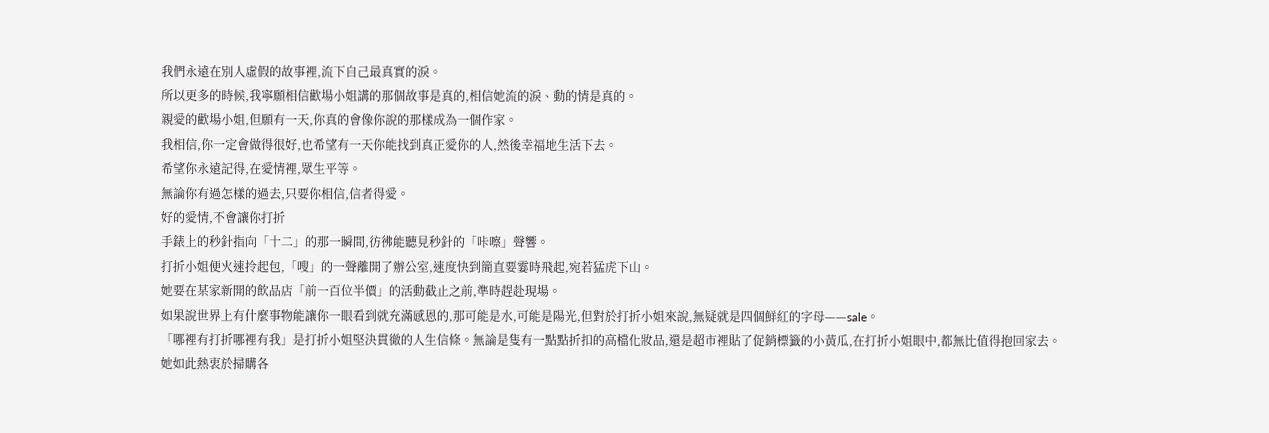我們永遠在別人虛假的故事裡,流下自己最真實的淚。
所以更多的時候,我寧願相信歡場小姐講的那個故事是真的,相信她流的淚、動的情是真的。
親愛的歡場小姐,但願有一天,你真的會像你說的那樣成為一個作家。
我相信,你一定會做得很好,也希望有一天你能找到真正愛你的人,然後幸福地生活下去。
希望你永遠記得,在愛情裡,眾生平等。
無論你有過怎樣的過去,只要你相信,信者得愛。
好的愛情,不會讓你打折
手錶上的秒針指向「十二」的那一瞬間,彷彿能聽見秒針的「咔嚓」聲響。
打折小姐便火速拎起包,「嗖」的一聲離開了辦公室,速度快到簡直要霎時飛起,宛若猛虎下山。
她要在某家新開的飲品店「前一百位半價」的活動截止之前,準時趕赴現場。
如果說世界上有什麼事物能讓你一眼看到就充滿感恩的,那可能是水,可能是陽光,但對於打折小姐來說,無疑就是四個鮮紅的字母——sale。
「哪裡有打折哪裡有我」是打折小姐堅決貫徹的人生信條。無論是隻有一點點折扣的高檔化妝品,還是超市裡貼了促銷標籤的小黃瓜,在打折小姐眼中,都無比值得抱回家去。
她如此熱衷於掃購各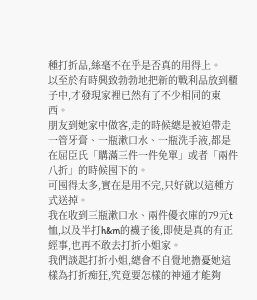種打折品,絲毫不在乎是否真的用得上。
以至於有時興致勃勃地把新的戰利品放到櫃子中,才發現家裡已然有了不少相同的東西。
朋友到她家中做客,走的時候總是被迫帶走一管牙膏、一瓶漱口水、一瓶洗手液,都是在屈臣氏「購滿三件一件免單」或者「兩件八折」的時候囤下的。
可囤得太多,實在是用不完,只好就以這種方式送掉。
我在收到三瓶漱口水、兩件優衣庫的79元t恤,以及半打h&m的襪子後,即使是真的有正經事,也再不敢去打折小姐家。
我們談起打折小姐,總會不自覺地擔憂她這樣為打折痴狂,究竟要怎樣的神通才能夠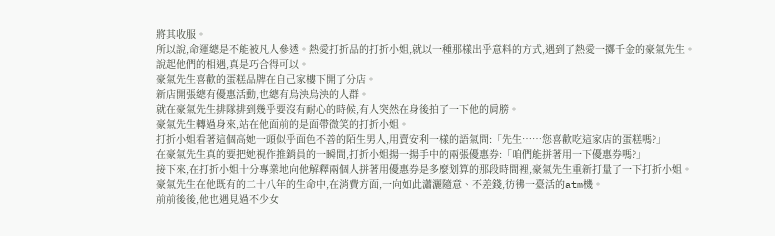將其收服。
所以說,命運總是不能被凡人參透。熱愛打折品的打折小姐,就以一種那樣出乎意料的方式,遇到了熱愛一擲千金的豪氣先生。
說起他們的相遇,真是巧合得可以。
豪氣先生喜歡的蛋糕品牌在自己家樓下開了分店。
新店開張總有優惠活動,也總有烏泱烏泱的人群。
就在豪氣先生排隊排到幾乎要沒有耐心的時候,有人突然在身後拍了一下他的肩膀。
豪氣先生轉過身來,站在他面前的是面帶微笑的打折小姐。
打折小姐看著這個高她一頭似乎面色不善的陌生男人,用賣安利一樣的語氣問:「先生……您喜歡吃這家店的蛋糕嗎?」
在豪氣先生真的要把她視作推銷員的一瞬間,打折小姐揚一揚手中的兩張優惠券:「咱們能拼著用一下優惠券嗎?」
接下來,在打折小姐十分專業地向他解釋兩個人拼著用優惠券是多麼划算的那段時間裡,豪氣先生重新打量了一下打折小姐。
豪氣先生在他既有的二十八年的生命中,在消費方面,一向如此瀟灑隨意、不差錢,彷彿一臺活的atm機。
前前後後,他也遇見過不少女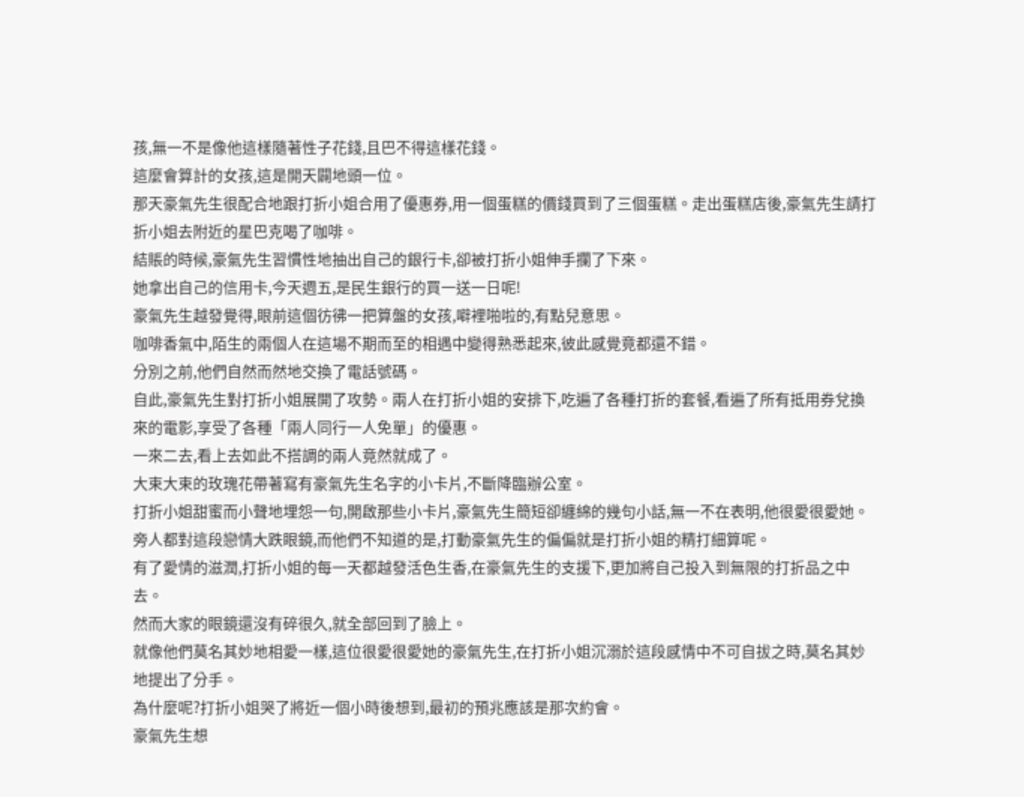孩,無一不是像他這樣隨著性子花錢,且巴不得這樣花錢。
這麼會算計的女孩,這是開天闢地頭一位。
那天豪氣先生很配合地跟打折小姐合用了優惠券,用一個蛋糕的價錢買到了三個蛋糕。走出蛋糕店後,豪氣先生請打折小姐去附近的星巴克喝了咖啡。
結賬的時候,豪氣先生習慣性地抽出自己的銀行卡,卻被打折小姐伸手攔了下來。
她拿出自己的信用卡,今天週五,是民生銀行的買一送一日呢!
豪氣先生越發覺得,眼前這個彷彿一把算盤的女孩,噼裡啪啦的,有點兒意思。
咖啡香氣中,陌生的兩個人在這場不期而至的相遇中變得熟悉起來,彼此感覺竟都還不錯。
分別之前,他們自然而然地交換了電話號碼。
自此,豪氣先生對打折小姐展開了攻勢。兩人在打折小姐的安排下,吃遍了各種打折的套餐,看遍了所有抵用券兌換來的電影,享受了各種「兩人同行一人免單」的優惠。
一來二去,看上去如此不搭調的兩人竟然就成了。
大束大束的玫瑰花帶著寫有豪氣先生名字的小卡片,不斷降臨辦公室。
打折小姐甜蜜而小聲地埋怨一句,開啟那些小卡片,豪氣先生簡短卻纏綿的幾句小話,無一不在表明,他很愛很愛她。
旁人都對這段戀情大跌眼鏡,而他們不知道的是,打動豪氣先生的偏偏就是打折小姐的精打細算呢。
有了愛情的滋潤,打折小姐的每一天都越發活色生香,在豪氣先生的支援下,更加將自己投入到無限的打折品之中去。
然而大家的眼鏡還沒有碎很久,就全部回到了臉上。
就像他們莫名其妙地相愛一樣,這位很愛很愛她的豪氣先生,在打折小姐沉溺於這段感情中不可自拔之時,莫名其妙地提出了分手。
為什麼呢?打折小姐哭了將近一個小時後想到,最初的預兆應該是那次約會。
豪氣先生想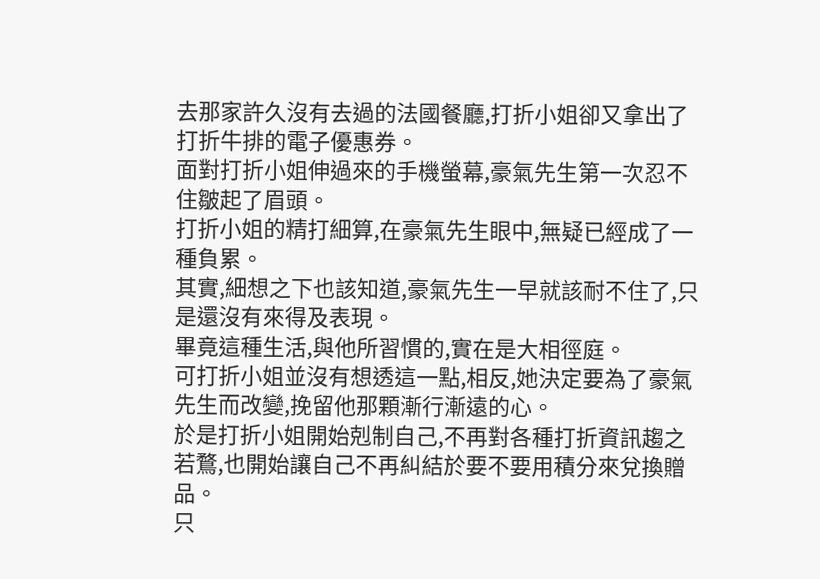去那家許久沒有去過的法國餐廳,打折小姐卻又拿出了打折牛排的電子優惠券。
面對打折小姐伸過來的手機螢幕,豪氣先生第一次忍不住皺起了眉頭。
打折小姐的精打細算,在豪氣先生眼中,無疑已經成了一種負累。
其實,細想之下也該知道,豪氣先生一早就該耐不住了,只是還沒有來得及表現。
畢竟這種生活,與他所習慣的,實在是大相徑庭。
可打折小姐並沒有想透這一點,相反,她決定要為了豪氣先生而改變,挽留他那顆漸行漸遠的心。
於是打折小姐開始剋制自己,不再對各種打折資訊趨之若鶩,也開始讓自己不再糾結於要不要用積分來兌換贈品。
只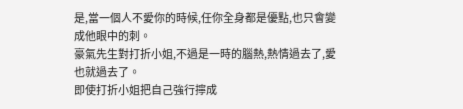是,當一個人不愛你的時候,任你全身都是優點,也只會變成他眼中的刺。
豪氣先生對打折小姐,不過是一時的腦熱,熱情過去了,愛也就過去了。
即使打折小姐把自己強行擰成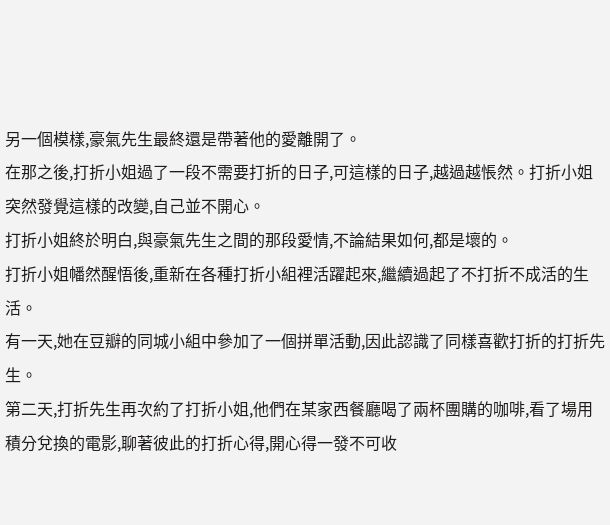另一個模樣,豪氣先生最終還是帶著他的愛離開了。
在那之後,打折小姐過了一段不需要打折的日子,可這樣的日子,越過越悵然。打折小姐突然發覺這樣的改變,自己並不開心。
打折小姐終於明白,與豪氣先生之間的那段愛情,不論結果如何,都是壞的。
打折小姐幡然醒悟後,重新在各種打折小組裡活躍起來,繼續過起了不打折不成活的生活。
有一天,她在豆瓣的同城小組中參加了一個拼單活動,因此認識了同樣喜歡打折的打折先生。
第二天,打折先生再次約了打折小姐,他們在某家西餐廳喝了兩杯團購的咖啡,看了場用積分兌換的電影,聊著彼此的打折心得,開心得一發不可收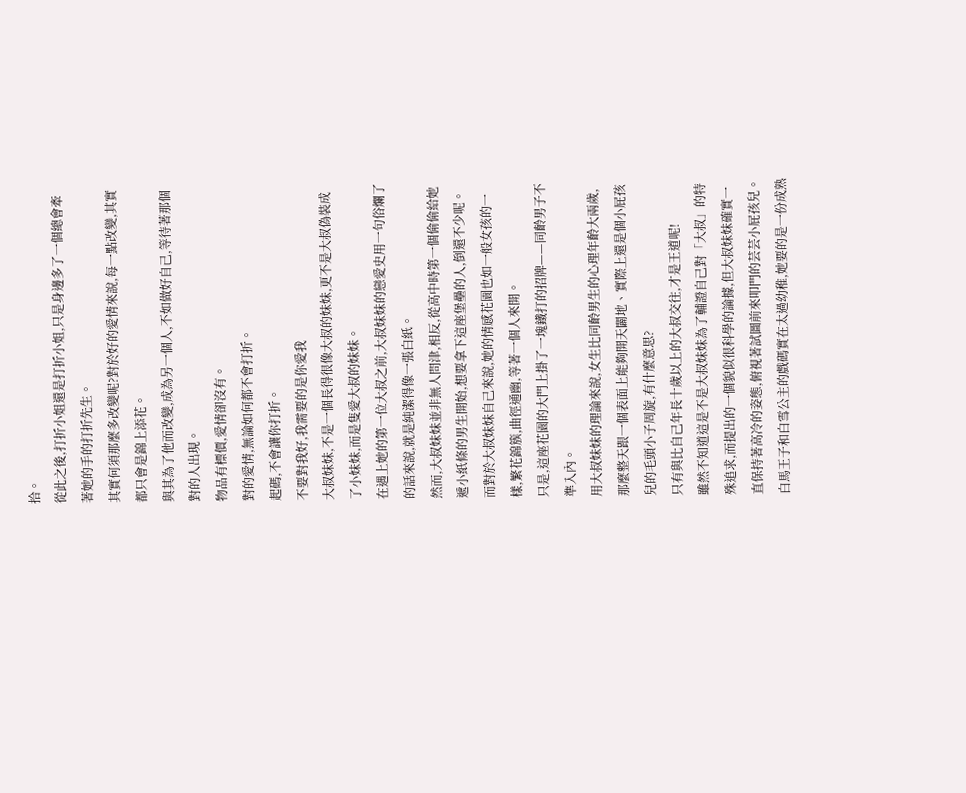拾。
從此之後,打折小姐還是打折小姐,只是身邊多了一個總會牽著她的手的打折先生。
其實何須那麼多改變呢?對於好的愛情來說,每一點改變,其實都只會是錦上添花。
與其為了他而改變,成為另一個人,不如做好自己,等待著那個對的人出現。
物品有標價,愛情卻沒有。
對的愛情,無論如何都不會打折。
起碼,不會讓你打折。
不要對我好,我需要的是你愛我
大叔妹妹,不是一個長得很像大叔的妹妹,更不是大叔偽裝成了小妹妹,而是隻愛大叔的妹妹。
在遇上她的第一位大叔之前,大叔妹妹的戀愛史用一句俗爛了的話來說,就是純潔得像一張白紙。
然而,大叔妹妹並非無人問津,相反,從高中時第一個偷偷給她遞小紙條的男生開始,想要拿下這座堡壘的人,倒還不少呢。
而對於大叔妹妹自己來說,她的情感花園也如一般女孩的一樣,繁花錦簇,曲徑通幽,等著一個人來開。
只是,這座花園的大門上掛了一塊鐵打的招牌——同齡男子不準入內。
用大叔妹妹的理論來說,女生比同齡男生的心理年齡大兩歲,那麼整天跟一個表面上能夠開天闢地、實際上還是個小屁孩兒的毛頭小子周旋,有什麼意思?
只有與比自己年長十歲以上的大叔交往,才是王道呢!
雖然不知道這是不是大叔妹妹為了輔證自己對「大叔」的特殊追求,而提出的一個貌似很科學的論據,但大叔妹妹確實一直保持著高冷的姿態,俯視著試圖前來叩門的芸芸小屁孩兒。
白馬王子和白雪公主的戲碼實在太過幼稚,她要的是一份成熟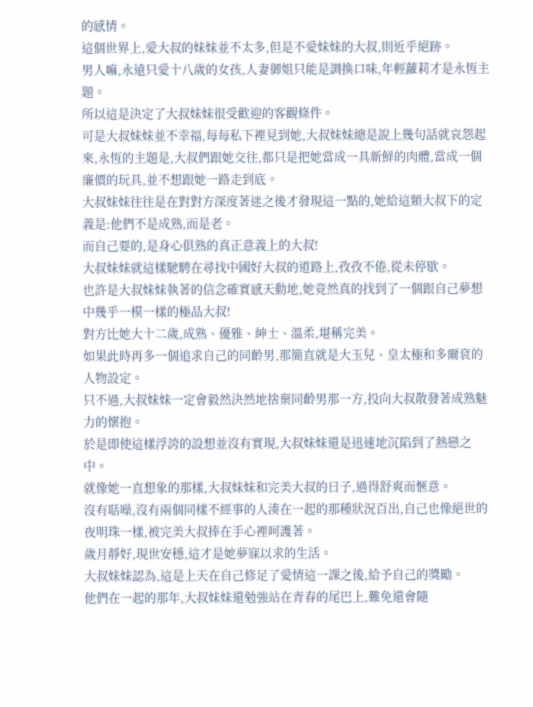的感情。
這個世界上,愛大叔的妹妹並不太多,但是不愛妹妹的大叔,則近乎絕跡。
男人嘛,永遠只愛十八歲的女孩,人妻御姐只能是調換口味,年輕蘿莉才是永恆主題。
所以這是決定了大叔妹妹很受歡迎的客觀條件。
可是大叔妹妹並不幸福,每每私下裡見到她,大叔妹妹總是說上幾句話就哀怨起來,永恆的主題是,大叔們跟她交往,都只是把她當成一具新鮮的肉體,當成一個廉價的玩具,並不想跟她一路走到底。
大叔妹妹往往是在對對方深度著迷之後才發現這一點的,她給這類大叔下的定義是:他們不是成熟,而是老。
而自己要的,是身心俱熟的真正意義上的大叔!
大叔妹妹就這樣馳騁在尋找中國好大叔的道路上,孜孜不倦,從未停歇。
也許是大叔妹妹執著的信念確實感天動地,她竟然真的找到了一個跟自己夢想中幾乎一模一樣的極品大叔!
對方比她大十二歲,成熟、優雅、紳士、溫柔,堪稱完美。
如果此時再多一個追求自己的同齡男,那簡直就是大玉兒、皇太極和多爾袞的人物設定。
只不過,大叔妹妹一定會毅然決然地捨棄同齡男那一方,投向大叔散發著成熟魅力的懷抱。
於是即使這樣浮誇的設想並沒有實現,大叔妹妹還是迅速地沉陷到了熱戀之中。
就像她一直想象的那樣,大叔妹妹和完美大叔的日子,過得舒爽而愜意。
沒有聒噪,沒有兩個同樣不經事的人湊在一起的那種狀況百出,自己也像絕世的夜明珠一樣,被完美大叔捧在手心裡呵護著。
歲月靜好,現世安穩,這才是她夢寐以求的生活。
大叔妹妹認為,這是上天在自己修足了愛情這一課之後,給予自己的獎勵。
他們在一起的那年,大叔妹妹還勉強站在青春的尾巴上,難免還會隨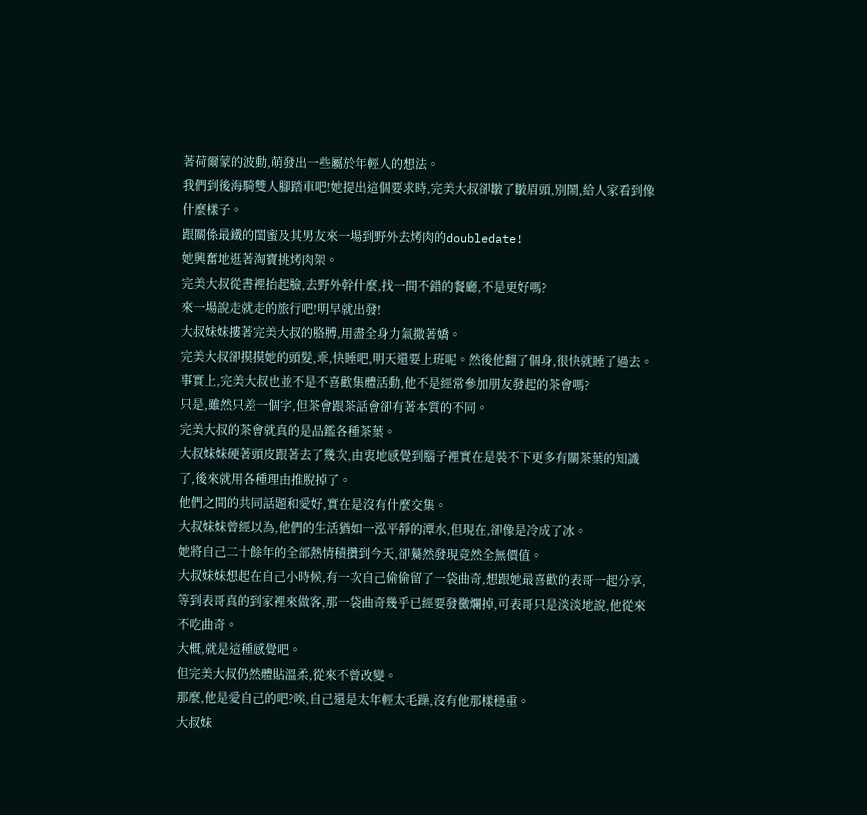著荷爾蒙的波動,萌發出一些屬於年輕人的想法。
我們到後海騎雙人腳踏車吧!她提出這個要求時,完美大叔卻皺了皺眉頭,別鬧,給人家看到像什麼樣子。
跟關係最鐵的閨蜜及其男友來一場到野外去烤肉的doubledate!
她興奮地逛著淘寶挑烤肉架。
完美大叔從書裡抬起臉,去野外幹什麼,找一間不錯的餐廳,不是更好嗎?
來一場說走就走的旅行吧!明早就出發!
大叔妹妹摟著完美大叔的胳膊,用盡全身力氣撒著嬌。
完美大叔卻摸摸她的頭髮,乖,快睡吧,明天還要上班呢。然後他翻了個身,很快就睡了過去。
事實上,完美大叔也並不是不喜歡集體活動,他不是經常參加朋友發起的茶會嗎?
只是,雖然只差一個字,但茶會跟茶話會卻有著本質的不同。
完美大叔的茶會就真的是品鑑各種茶葉。
大叔妹妹硬著頭皮跟著去了幾次,由衷地感覺到腦子裡實在是裝不下更多有關茶葉的知識了,後來就用各種理由推脫掉了。
他們之間的共同話題和愛好,實在是沒有什麼交集。
大叔妹妹曾經以為,他們的生活猶如一泓平靜的潭水,但現在,卻像是冷成了冰。
她將自己二十餘年的全部熱情積攢到今天,卻驀然發現竟然全無價值。
大叔妹妹想起在自己小時候,有一次自己偷偷留了一袋曲奇,想跟她最喜歡的表哥一起分享,等到表哥真的到家裡來做客,那一袋曲奇幾乎已經要發黴爛掉,可表哥只是淡淡地說,他從來不吃曲奇。
大概,就是這種感覺吧。
但完美大叔仍然體貼溫柔,從來不曾改變。
那麼,他是愛自己的吧?唉,自己還是太年輕太毛躁,沒有他那樣穩重。
大叔妹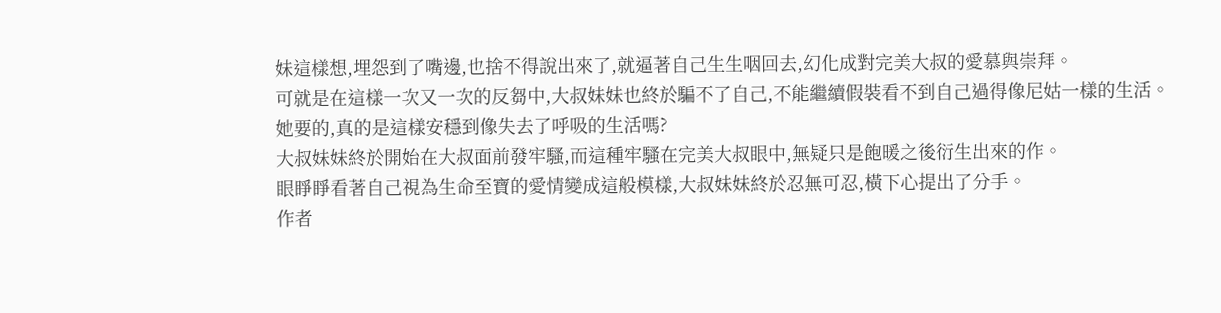妹這樣想,埋怨到了嘴邊,也捨不得說出來了,就逼著自己生生咽回去,幻化成對完美大叔的愛慕與崇拜。
可就是在這樣一次又一次的反芻中,大叔妹妹也終於騙不了自己,不能繼續假裝看不到自己過得像尼姑一樣的生活。
她要的,真的是這樣安穩到像失去了呼吸的生活嗎?
大叔妹妹終於開始在大叔面前發牢騷,而這種牢騷在完美大叔眼中,無疑只是飽暖之後衍生出來的作。
眼睜睜看著自己視為生命至寶的愛情變成這般模樣,大叔妹妹終於忍無可忍,橫下心提出了分手。
作者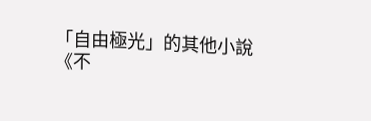「自由極光」的其他小說
《不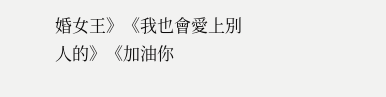婚女王》《我也會愛上別人的》《加油你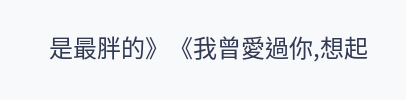是最胖的》《我曾愛過你,想起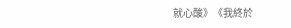就心酸》《我終於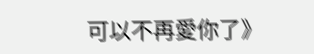可以不再愛你了》